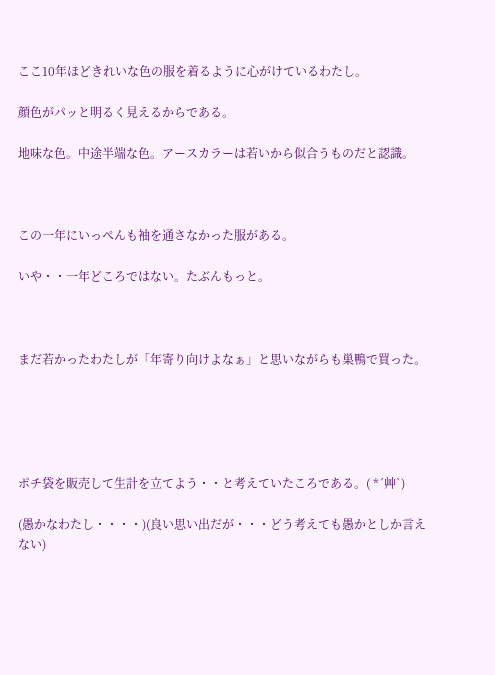ここ10年ほどきれいな色の服を着るように心がけているわたし。

顔色がパッと明るく見えるからである。

地味な色。中途半端な色。アースカラーは若いから似合うものだと認識。



この一年にいっぺんも袖を通さなかった服がある。

いや・・一年どころではない。たぶんもっと。



まだ若かったわたしが「年寄り向けよなぁ」と思いながらも巣鴨で買った。





ポチ袋を販売して生計を立てよう・・と考えていたころである。( *´艸`)

(愚かなわたし・・・・)(良い思い出だが・・・どう考えても愚かとしか言えない)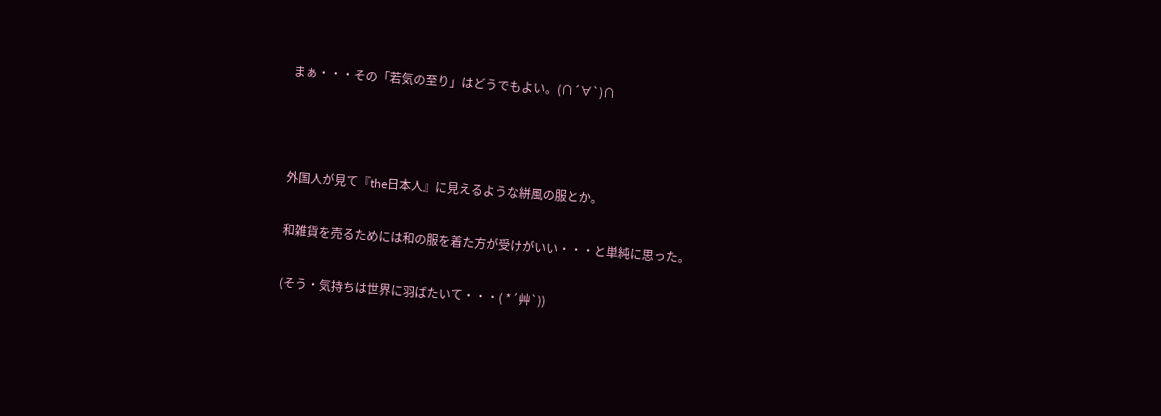まぁ・・・その「若気の至り」はどうでもよい。(∩´∀`)∩



外国人が見て『the日本人』に見えるような絣風の服とか。

和雑貨を売るためには和の服を着た方が受けがいい・・・と単純に思った。

(そう・気持ちは世界に羽ばたいて・・・( *´艸`))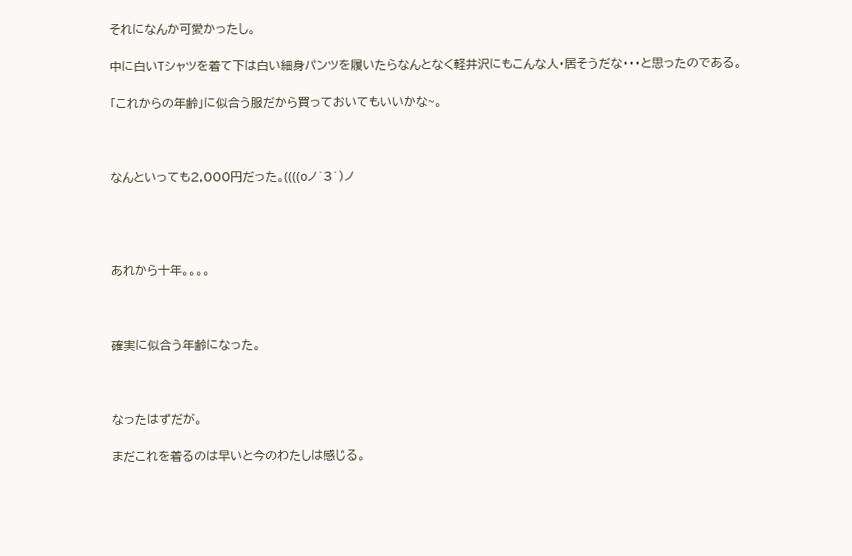それになんか可愛かったし。

中に白いTシャツを着て下は白い細身パンツを履いたらなんとなく軽井沢にもこんな人・居そうだな・・・と思ったのである。

「これからの年齢」に似合う服だから買っておいてもいいかな~。



なんといっても2,000円だった。((((oノ´3`)ノ




あれから十年。。。。



確実に似合う年齢になった。



なったはずだが。

まだこれを着るのは早いと今のわたしは感じる。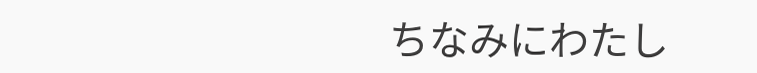ちなみにわたし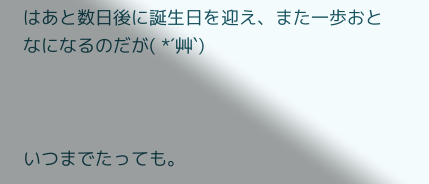はあと数日後に誕生日を迎え、また一歩おとなになるのだが( *´艸`)



いつまでたっても。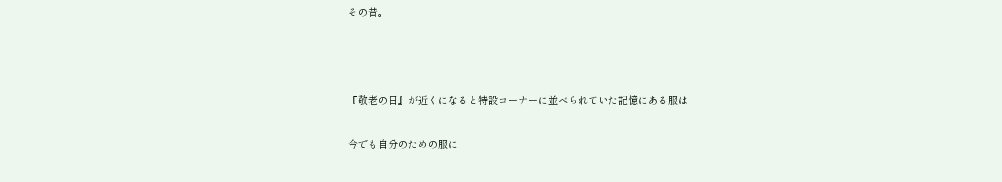その昔。



『敬老の日』が近くになると特設コーナーに並べられていた記憶にある服は

今でも自分のための服に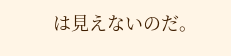は見えないのだ。